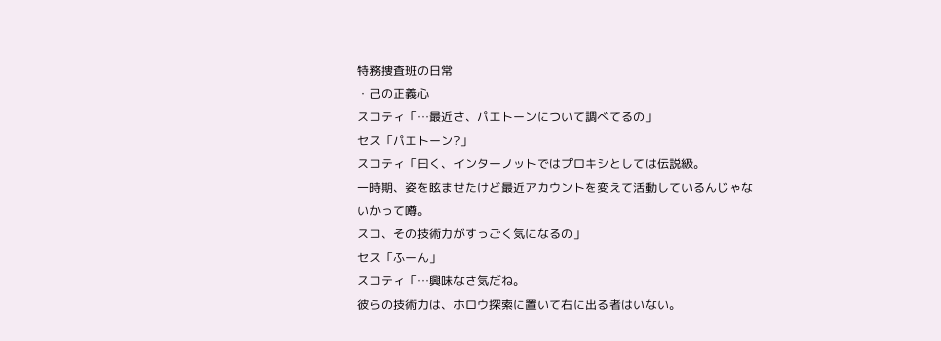特務捜査班の日常
・己の正義心
スコティ「…最近さ、パエトーンについて調べてるの」
セス「パエトーン?」
スコティ「曰く、インターノットではプロキシとしては伝説級。
一時期、姿を眩ませたけど最近アカウントを変えて活動しているんじゃないかって噂。
スコ、その技術力がすっごく気になるの」
セス「ふーん」
スコティ「…興味なさ気だね。
彼らの技術力は、ホロウ探索に置いて右に出る者はいない。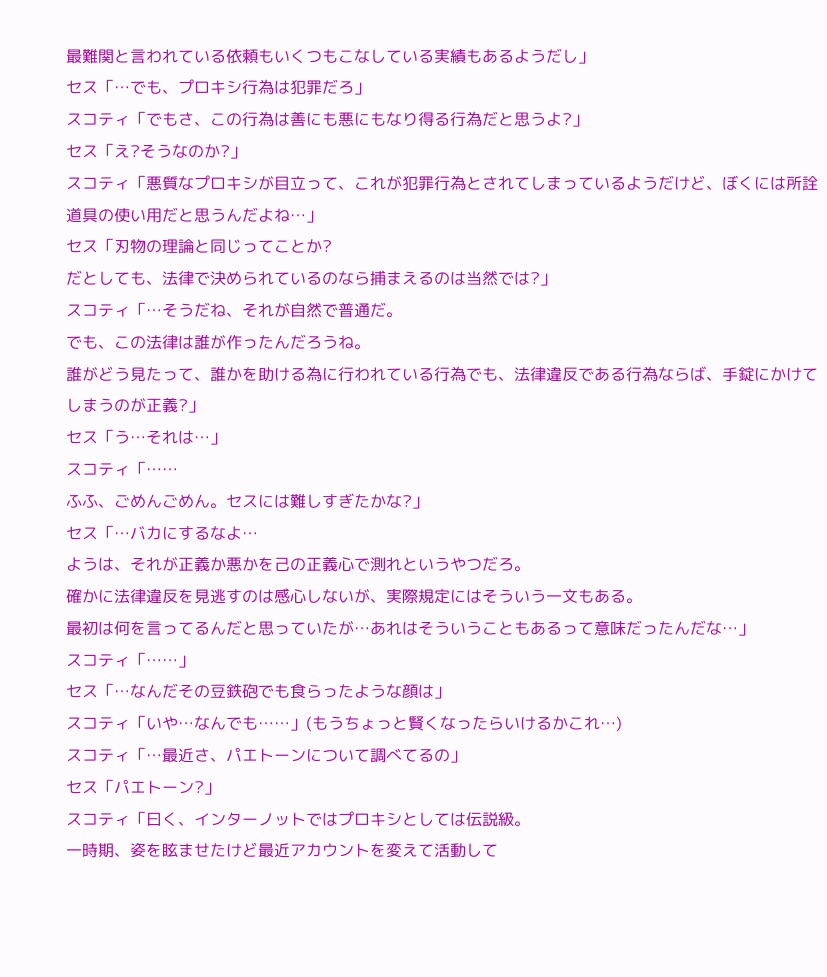最難関と言われている依頼もいくつもこなしている実績もあるようだし」
セス「…でも、プロキシ行為は犯罪だろ」
スコティ「でもさ、この行為は善にも悪にもなり得る行為だと思うよ?」
セス「え?そうなのか?」
スコティ「悪質なプロキシが目立って、これが犯罪行為とされてしまっているようだけど、ぼくには所詮道具の使い用だと思うんだよね…」
セス「刃物の理論と同じってことか?
だとしても、法律で決められているのなら捕まえるのは当然では?」
スコティ「…そうだね、それが自然で普通だ。
でも、この法律は誰が作ったんだろうね。
誰がどう見たって、誰かを助ける為に行われている行為でも、法律違反である行為ならば、手錠にかけてしまうのが正義?」
セス「う…それは…」
スコティ「……
ふふ、ごめんごめん。セスには難しすぎたかな?」
セス「…バカにするなよ…
ようは、それが正義か悪かを己の正義心で測れというやつだろ。
確かに法律違反を見逃すのは感心しないが、実際規定にはそういう一文もある。
最初は何を言ってるんだと思っていたが…あれはそういうこともあるって意味だったんだな…」
スコティ「……」
セス「…なんだその豆鉄砲でも食らったような顔は」
スコティ「いや…なんでも……」(もうちょっと賢くなったらいけるかこれ…)
スコティ「…最近さ、パエトーンについて調べてるの」
セス「パエトーン?」
スコティ「曰く、インターノットではプロキシとしては伝説級。
一時期、姿を眩ませたけど最近アカウントを変えて活動して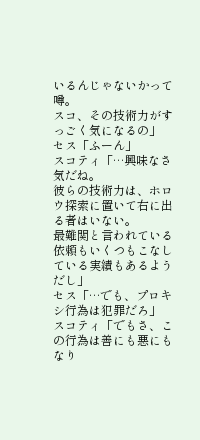いるんじゃないかって噂。
スコ、その技術力がすっごく気になるの」
セス「ふーん」
スコティ「…興味なさ気だね。
彼らの技術力は、ホロウ探索に置いて右に出る者はいない。
最難関と言われている依頼もいくつもこなしている実績もあるようだし」
セス「…でも、プロキシ行為は犯罪だろ」
スコティ「でもさ、この行為は善にも悪にもなり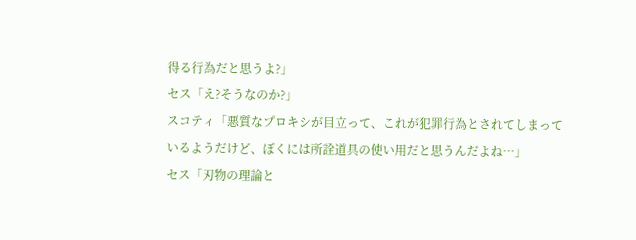得る行為だと思うよ?」
セス「え?そうなのか?」
スコティ「悪質なプロキシが目立って、これが犯罪行為とされてしまっているようだけど、ぼくには所詮道具の使い用だと思うんだよね…」
セス「刃物の理論と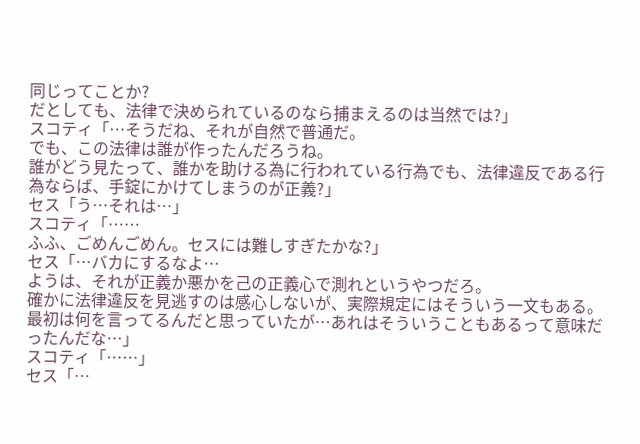同じってことか?
だとしても、法律で決められているのなら捕まえるのは当然では?」
スコティ「…そうだね、それが自然で普通だ。
でも、この法律は誰が作ったんだろうね。
誰がどう見たって、誰かを助ける為に行われている行為でも、法律違反である行為ならば、手錠にかけてしまうのが正義?」
セス「う…それは…」
スコティ「……
ふふ、ごめんごめん。セスには難しすぎたかな?」
セス「…バカにするなよ…
ようは、それが正義か悪かを己の正義心で測れというやつだろ。
確かに法律違反を見逃すのは感心しないが、実際規定にはそういう一文もある。
最初は何を言ってるんだと思っていたが…あれはそういうこともあるって意味だったんだな…」
スコティ「……」
セス「…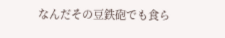なんだその豆鉄砲でも食ら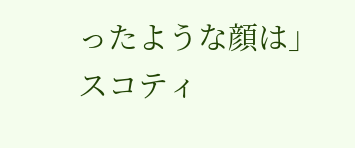ったような顔は」
スコティ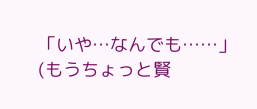「いや…なんでも……」(もうちょっと賢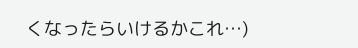くなったらいけるかこれ…)